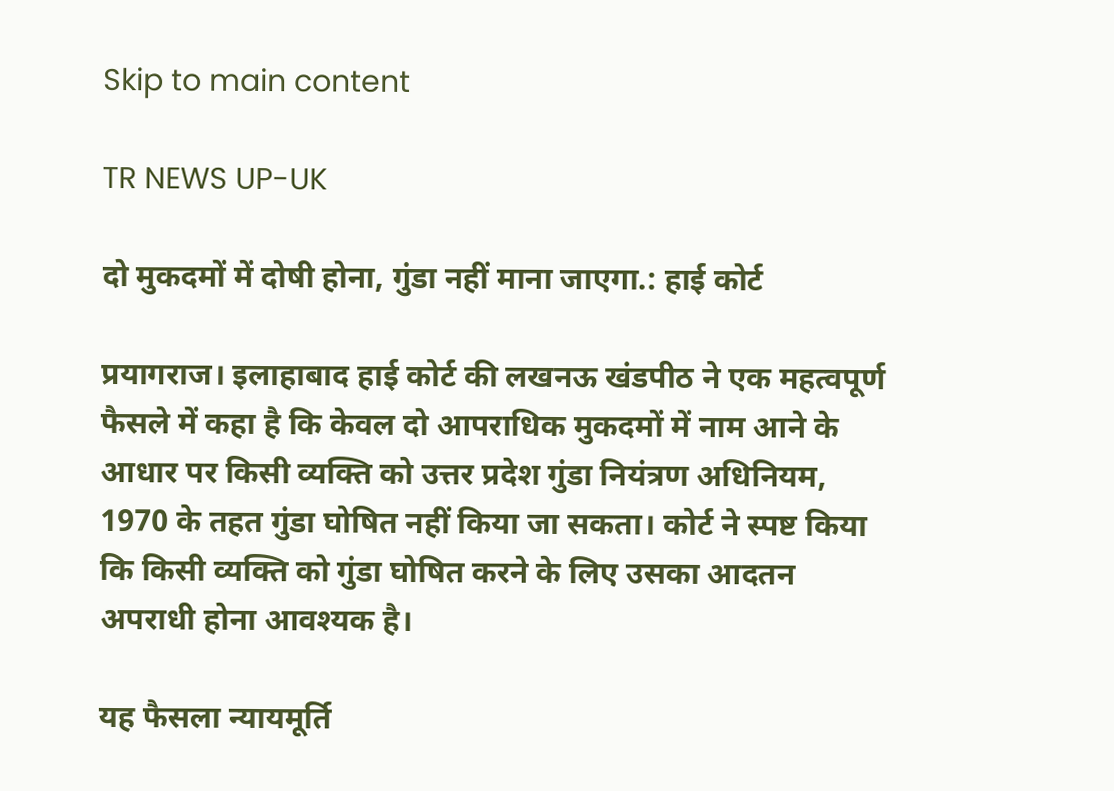Skip to main content

TR NEWS UP-UK

दो मुकदमों में दोषी होना, गुंडा नहीं माना जाएगा.: हाई कोर्ट

प्रयागराज। इलाहाबाद हाई कोर्ट की लखनऊ खंडपीठ ने एक महत्वपूर्ण फैसले में कहा है कि केवल दो आपराधिक मुकदमों में नाम आने के आधार पर किसी व्यक्ति को उत्तर प्रदेश गुंडा नियंत्रण अधिनियम, 1970 के तहत गुंडा घोषित नहीं किया जा सकता। कोर्ट ने स्पष्ट किया कि किसी व्यक्ति को गुंडा घोषित करने के लिए उसका आदतन अपराधी होना आवश्यक है।

यह फैसला न्यायमूर्ति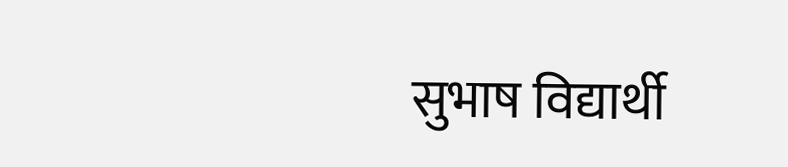सुभाष विद्यार्थी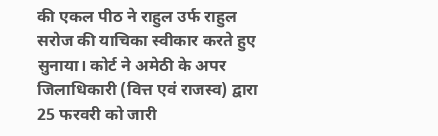की एकल पीठ ने राहुल उर्फ राहुल सरोज की याचिका स्वीकार करते हुए सुनाया। कोर्ट ने अमेठी के अपर जिलाधिकारी (वित्त एवं राजस्व) द्वारा 25 फरवरी को जारी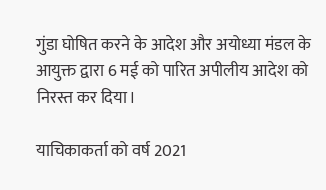गुंडा घोषित करने के आदेश और अयोध्या मंडल के आयुक्त द्वारा 6 मई को पारित अपीलीय आदेश को निरस्त कर दिया।

याचिकाकर्ता को वर्ष 2021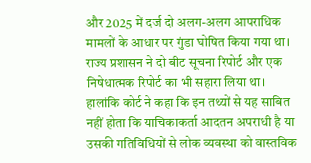और 2025 में दर्ज दो अलग-अलग आपराधिक मामलों के आधार पर गुंडा घोषित किया गया था। राज्य प्रशासन ने दो बीट सूचना रिपोर्ट और एक निषेधात्मक रिपोर्ट का भी सहारा लिया था। हालांकि कोर्ट ने कहा कि इन तथ्यों से यह साबित नहीं होता कि याचिकाकर्ता आदतन अपराधी है या उसकी गतिविधियों से लोक व्यवस्था को वास्तविक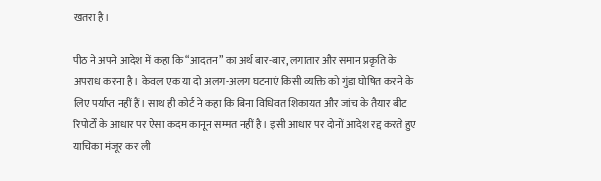खतरा है।

पीठ ने अपने आदेश में कहा कि “आदतन” का अर्थ बार-बार, लगातार और समान प्रकृति के अपराध करना है। केवल एक या दो अलग-अलग घटनाएं किसी व्यक्ति को गुंडा घोषित करने के लिए पर्याप्त नहीं हैं। साथ ही कोर्ट ने कहा कि बिना विधिवत शिकायत और जांच के तैयार बीट रिपोर्टों के आधार पर ऐसा कदम कानून सम्मत नहीं है। इसी आधार पर दोनों आदेश रद्द करते हुए याचिका मंजूर कर ली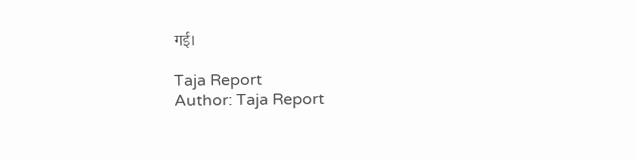गई।

Taja Report
Author: Taja Report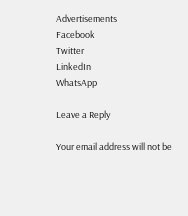Advertisements
Facebook
Twitter
LinkedIn
WhatsApp

Leave a Reply

Your email address will not be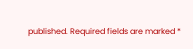published. Required fields are marked *